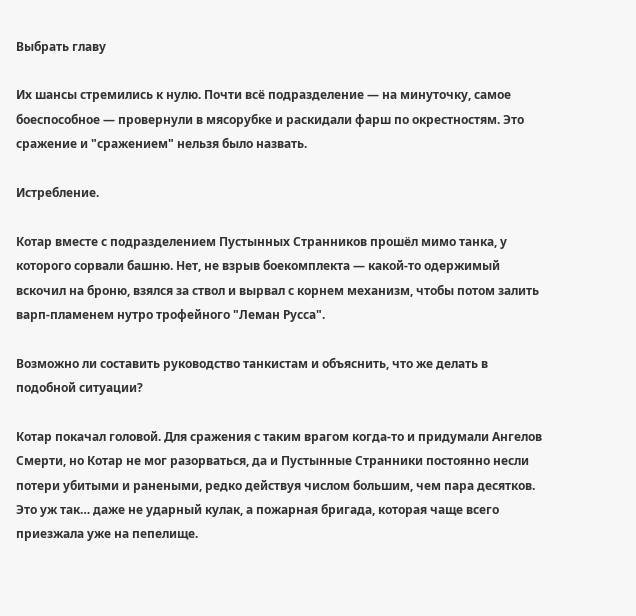Выбрать главу

Их шансы стремились к нулю. Почти всё подразделение — на минуточку, самое боеспособное — провернули в мясорубке и раскидали фарш по окрестностям. Это сражение и "сражением" нельзя было назвать.

Истребление.

Котар вместе с подразделением Пустынных Странников прошёл мимо танка, у которого сорвали башню. Нет, не взрыв боекомплекта — какой-то одержимый вскочил на броню, взялся за ствол и вырвал с корнем механизм, чтобы потом залить варп-пламенем нутро трофейного "Леман Русса".

Возможно ли составить руководство танкистам и объяснить, что же делать в подобной ситуации?

Котар покачал головой. Для сражения с таким врагом когда-то и придумали Ангелов Смерти, но Котар не мог разорваться, да и Пустынные Странники постоянно несли потери убитыми и ранеными, редко действуя числом большим, чем пара десятков. Это уж так… даже не ударный кулак, а пожарная бригада, которая чаще всего приезжала уже на пепелище.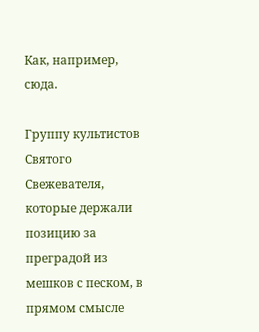Как, например, сюда.

Группу культистов Святого Свежевателя, которые держали позицию за преградой из мешков с песком, в прямом смысле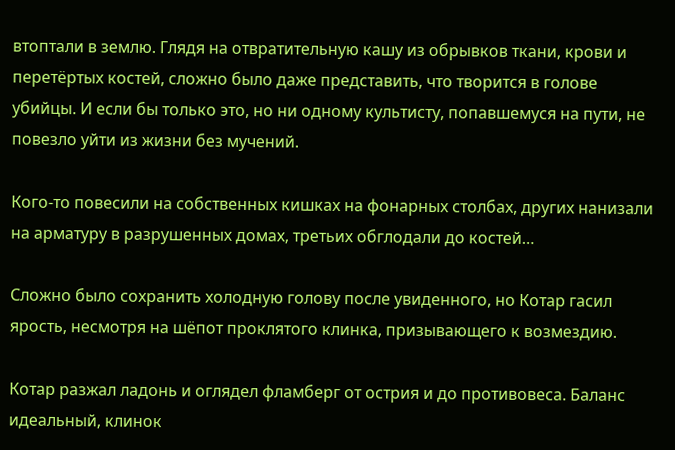втоптали в землю. Глядя на отвратительную кашу из обрывков ткани, крови и перетёртых костей, сложно было даже представить, что творится в голове убийцы. И если бы только это, но ни одному культисту, попавшемуся на пути, не повезло уйти из жизни без мучений.

Кого-то повесили на собственных кишках на фонарных столбах, других нанизали на арматуру в разрушенных домах, третьих обглодали до костей…

Сложно было сохранить холодную голову после увиденного, но Котар гасил ярость, несмотря на шёпот проклятого клинка, призывающего к возмездию.

Котар разжал ладонь и оглядел фламберг от острия и до противовеса. Баланс идеальный, клинок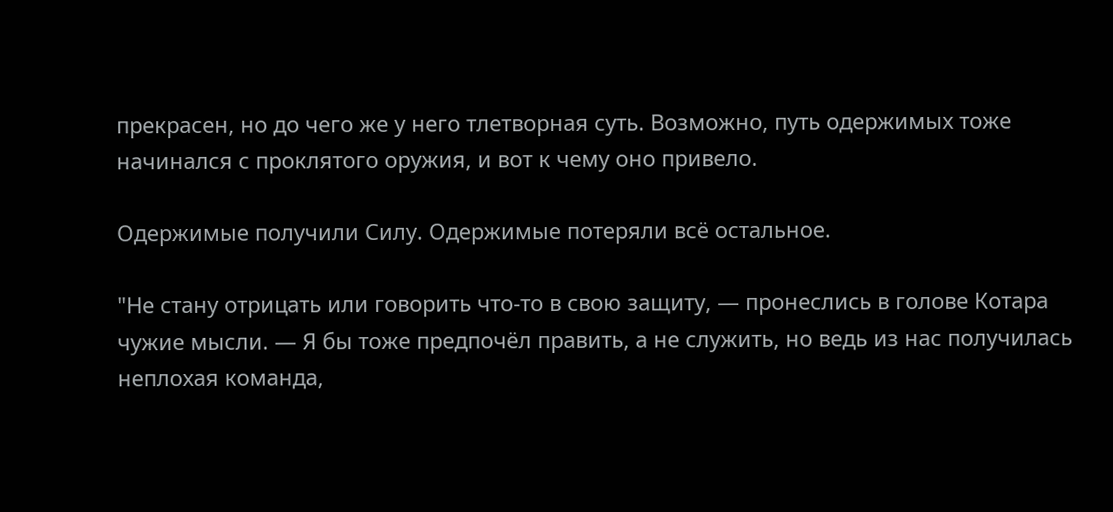прекрасен, но до чего же у него тлетворная суть. Возможно, путь одержимых тоже начинался с проклятого оружия, и вот к чему оно привело.

Одержимые получили Силу. Одержимые потеряли всё остальное.

"Не стану отрицать или говорить что-то в свою защиту, — пронеслись в голове Котара чужие мысли. — Я бы тоже предпочёл править, а не служить, но ведь из нас получилась неплохая команда,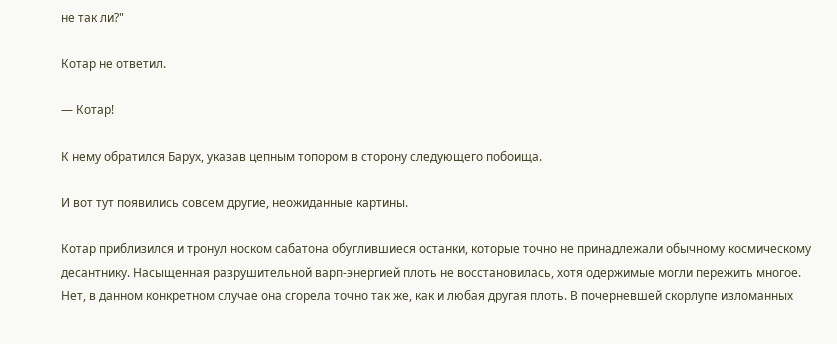не так ли?"

Котар не ответил.

— Котар!

К нему обратился Барух, указав цепным топором в сторону следующего побоища.

И вот тут появились совсем другие, неожиданные картины.

Котар приблизился и тронул носком сабатона обуглившиеся останки, которые точно не принадлежали обычному космическому десантнику. Насыщенная разрушительной варп-энергией плоть не восстановилась, хотя одержимые могли пережить многое. Нет, в данном конкретном случае она сгорела точно так же, как и любая другая плоть. В почерневшей скорлупе изломанных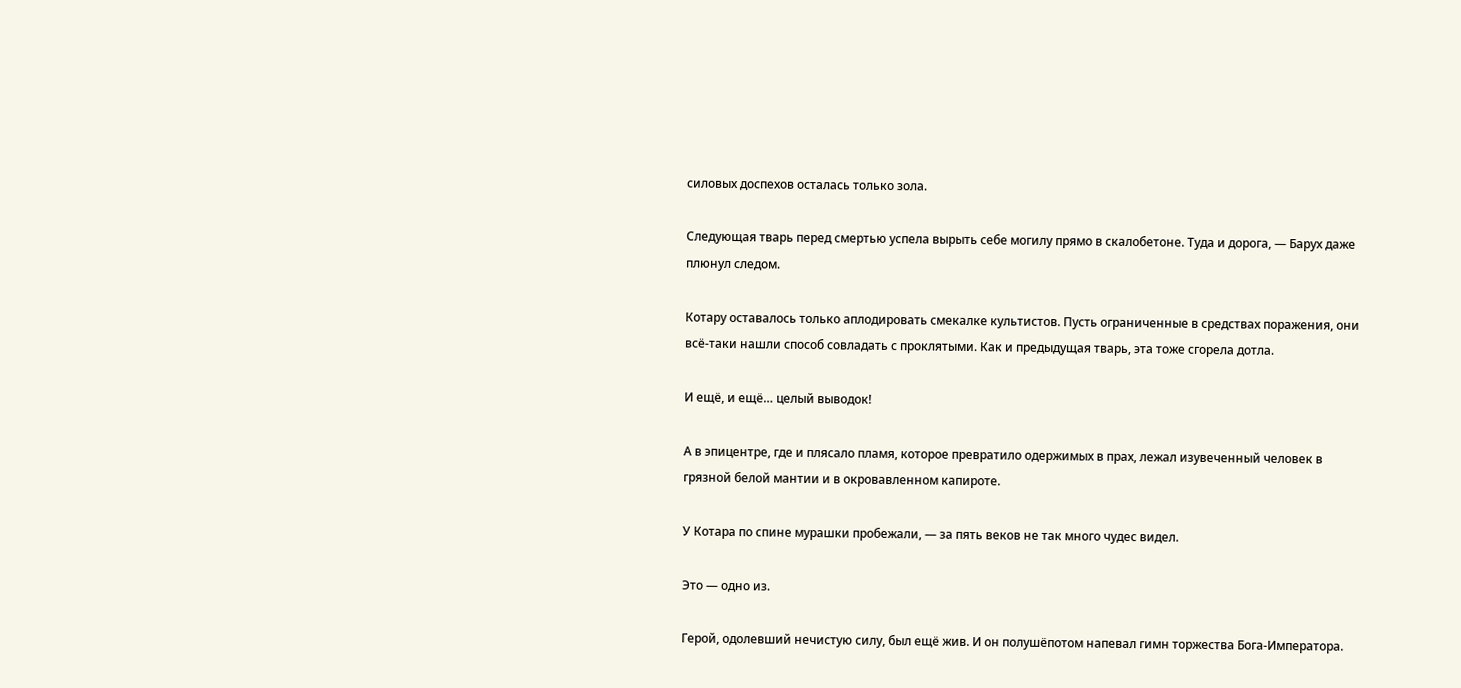силовых доспехов осталась только зола.

Следующая тварь перед смертью успела вырыть себе могилу прямо в скалобетоне. Туда и дорога, — Барух даже плюнул следом.

Котару оставалось только аплодировать смекалке культистов. Пусть ограниченные в средствах поражения, они всё-таки нашли способ совладать с проклятыми. Как и предыдущая тварь, эта тоже сгорела дотла.

И ещё, и ещё… целый выводок!

А в эпицентре, где и плясало пламя, которое превратило одержимых в прах, лежал изувеченный человек в грязной белой мантии и в окровавленном капироте.

У Котара по спине мурашки пробежали, — за пять веков не так много чудес видел.

Это — одно из.

Герой, одолевший нечистую силу, был ещё жив. И он полушёпотом напевал гимн торжества Бога-Императора.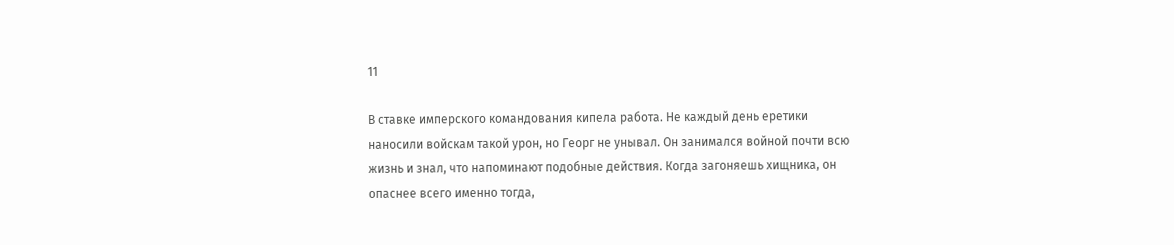11

В ставке имперского командования кипела работа. Не каждый день еретики наносили войскам такой урон, но Георг не унывал. Он занимался войной почти всю жизнь и знал, что напоминают подобные действия. Когда загоняешь хищника, он опаснее всего именно тогда,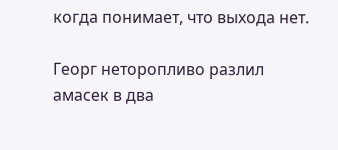когда понимает, что выхода нет.

Георг неторопливо разлил амасек в два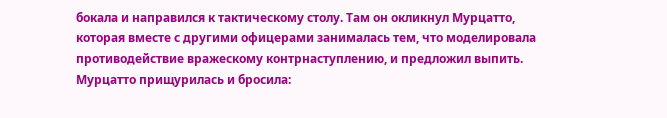бокала и направился к тактическому столу. Там он окликнул Мурцатто, которая вместе с другими офицерами занималась тем, что моделировала противодействие вражескому контрнаступлению, и предложил выпить. Мурцатто прищурилась и бросила: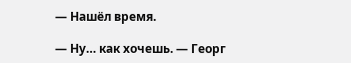— Нашёл время.

— Ну… как хочешь. — Георг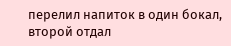перелил напиток в один бокал, второй отдал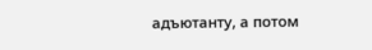адъютанту, а потом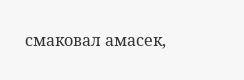смаковал амасек,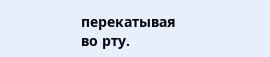перекатывая во рту.